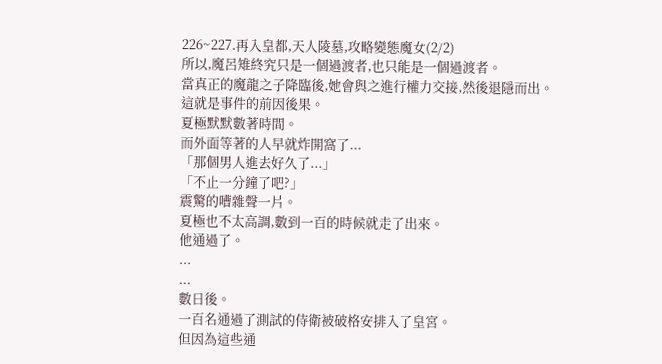226~227.再入皇都,天人陵墓,攻略變態魔女(2/2)
所以,魔呂雉終究只是一個過渡者,也只能是一個過渡者。
當真正的魔龍之子降臨後,她會與之進行權力交接,然後退隱而出。
這就是事件的前因後果。
夏極默默數著時間。
而外面等著的人早就炸開窩了...
「那個男人進去好久了...」
「不止一分鐘了吧?」
震驚的嘈雜聲一片。
夏極也不太高調,數到一百的時候就走了出來。
他通過了。
...
...
數日後。
一百名通過了測試的侍衛被破格安排入了皇宮。
但因為這些通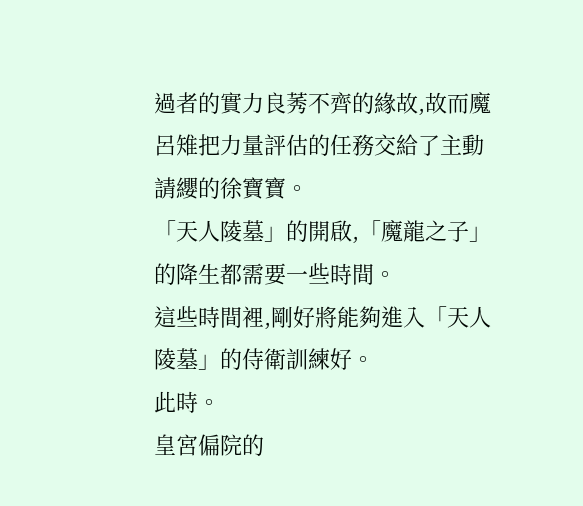過者的實力良莠不齊的緣故,故而魔呂雉把力量評估的任務交給了主動請纓的徐寶寶。
「天人陵墓」的開啟,「魔龍之子」的降生都需要一些時間。
這些時間裡,剛好將能夠進入「天人陵墓」的侍衛訓練好。
此時。
皇宮偏院的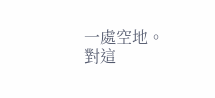一處空地。
對這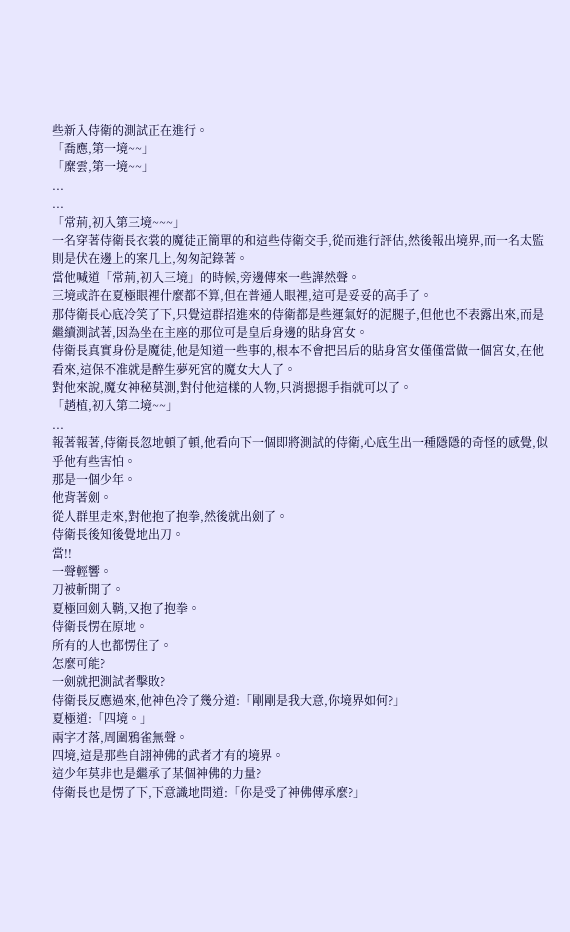些新入侍衛的測試正在進行。
「喬應,第一境~~」
「糜雲,第一境~~」
...
...
「常荊,初入第三境~~~」
一名穿著侍衛長衣裳的魔徒正簡單的和這些侍衛交手,從而進行評估,然後報出境界,而一名太監則是伏在邊上的案几上,匆匆記錄著。
當他喊道「常荊,初入三境」的時候,旁邊傳來一些譁然聲。
三境或許在夏極眼裡什麼都不算,但在普通人眼裡,這可是妥妥的高手了。
那侍衛長心底冷笑了下,只覺這群招進來的侍衛都是些運氣好的泥腿子,但他也不表露出來,而是繼續測試著,因為坐在主座的那位可是皇后身邊的貼身宮女。
侍衛長真實身份是魔徒,他是知道一些事的,根本不會把呂后的貼身宮女僅僅當做一個宮女,在他看來,這保不准就是醉生夢死宮的魔女大人了。
對他來說,魔女神秘莫測,對付他這樣的人物,只消摁摁手指就可以了。
「趙植,初入第二境~~」
...
報著報著,侍衛長忽地頓了頓,他看向下一個即將測試的侍衛,心底生出一種隱隱的奇怪的感覺,似乎他有些害怕。
那是一個少年。
他背著劍。
從人群里走來,對他抱了抱拳,然後就出劍了。
侍衛長後知後覺地出刀。
當!!
一聲輕響。
刀被斬開了。
夏極回劍入鞘,又抱了抱拳。
侍衛長愣在原地。
所有的人也都愣住了。
怎麼可能?
一劍就把測試者擊敗?
侍衛長反應過來,他神色冷了幾分道:「剛剛是我大意,你境界如何?」
夏極道:「四境。」
兩字才落,周圍鴉雀無聲。
四境,這是那些自詡神佛的武者才有的境界。
這少年莫非也是繼承了某個神佛的力量?
侍衛長也是愣了下,下意識地問道:「你是受了神佛傳承麼?」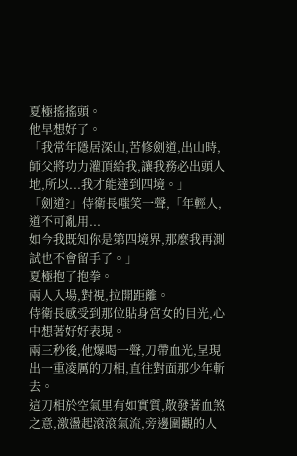夏極搖搖頭。
他早想好了。
「我常年隱居深山,苦修劍道,出山時,師父將功力灌頂給我,讓我務必出頭人地,所以...我才能達到四境。」
「劍道?」侍衛長嗤笑一聲,「年輕人,道不可亂用...
如今我既知你是第四境界,那麼我再測試也不會留手了。」
夏極抱了抱拳。
兩人入場,對視,拉開距離。
侍衛長感受到那位貼身宮女的目光,心中想著好好表現。
兩三秒後,他爆喝一聲,刀帶血光,呈現出一重凌厲的刀相,直往對面那少年斬去。
這刀相於空氣里有如實質,散發著血煞之意,激盪起滾滾氣流,旁邊圍觀的人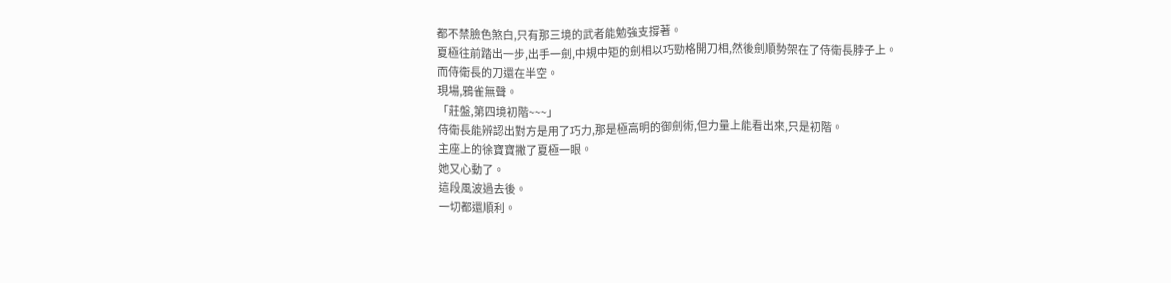都不禁臉色煞白,只有那三境的武者能勉強支撐著。
夏極往前踏出一步,出手一劍,中規中矩的劍相以巧勁格開刀相,然後劍順勢架在了侍衛長脖子上。
而侍衛長的刀還在半空。
現場,鴉雀無聲。
「莊盤,第四境初階~~~」
侍衛長能辨認出對方是用了巧力,那是極高明的御劍術,但力量上能看出來,只是初階。
主座上的徐寶寶撇了夏極一眼。
她又心動了。
這段風波過去後。
一切都還順利。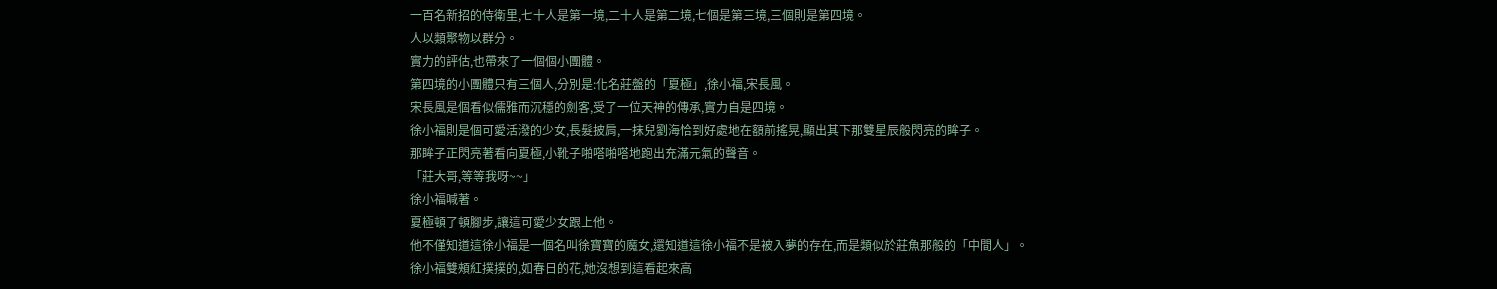一百名新招的侍衛里,七十人是第一境,二十人是第二境,七個是第三境,三個則是第四境。
人以類聚物以群分。
實力的評估,也帶來了一個個小團體。
第四境的小團體只有三個人,分別是:化名莊盤的「夏極」,徐小福,宋長風。
宋長風是個看似儒雅而沉穩的劍客,受了一位天神的傳承,實力自是四境。
徐小福則是個可愛活潑的少女,長髮披肩,一抹兒劉海恰到好處地在額前搖晃,顯出其下那雙星辰般閃亮的眸子。
那眸子正閃亮著看向夏極,小靴子啪嗒啪嗒地跑出充滿元氣的聲音。
「莊大哥,等等我呀~~」
徐小福喊著。
夏極頓了頓腳步,讓這可愛少女跟上他。
他不僅知道這徐小福是一個名叫徐寶寶的魔女,還知道這徐小福不是被入夢的存在,而是類似於莊魚那般的「中間人」。
徐小福雙頰紅撲撲的,如春日的花,她沒想到這看起來高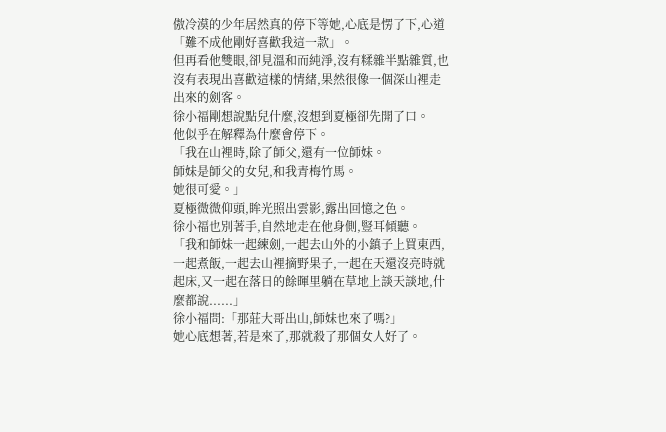傲冷漠的少年居然真的停下等她,心底是愣了下,心道「難不成他剛好喜歡我這一款」。
但再看他雙眼,卻見溫和而純淨,沒有糅雜半點雜質,也沒有表現出喜歡這樣的情緒,果然很像一個深山裡走出來的劍客。
徐小福剛想說點兒什麼,沒想到夏極卻先開了口。
他似乎在解釋為什麼會停下。
「我在山裡時,除了師父,還有一位師妹。
師妹是師父的女兒,和我青梅竹馬。
她很可愛。」
夏極微微仰頭,眸光照出雲影,露出回憶之色。
徐小福也別著手,自然地走在他身側,豎耳傾聽。
「我和師妹一起練劍,一起去山外的小鎮子上買東西,一起煮飯,一起去山裡摘野果子,一起在天還沒亮時就起床,又一起在落日的餘暉里躺在草地上談天談地,什麼都說......」
徐小福問:「那莊大哥出山,師妹也來了嗎?」
她心底想著,若是來了,那就殺了那個女人好了。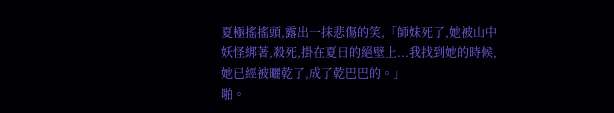夏極搖搖頭,露出一抹悲傷的笑,「師妹死了,她被山中妖怪綁著,殺死,掛在夏日的絕壁上...我找到她的時候,她已經被曬乾了,成了乾巴巴的。」
啪。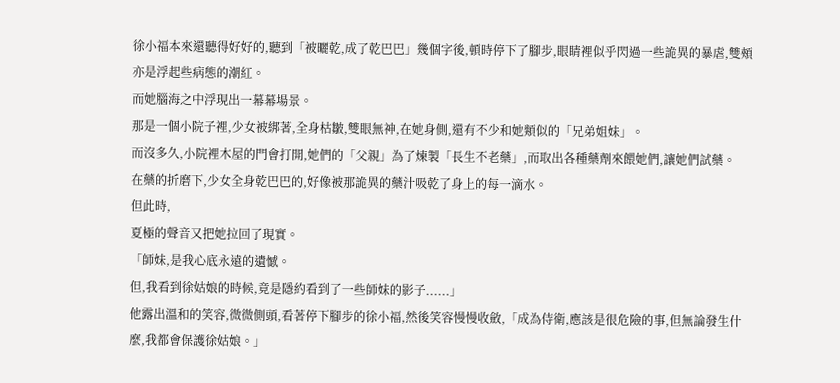徐小福本來還聽得好好的,聽到「被曬乾,成了乾巴巴」幾個字後,頓時停下了腳步,眼睛裡似乎閃過一些詭異的暴虐,雙頰亦是浮起些病態的潮紅。
而她腦海之中浮現出一幕幕場景。
那是一個小院子裡,少女被綁著,全身枯皺,雙眼無神,在她身側,還有不少和她類似的「兄弟姐妹」。
而沒多久,小院裡木屋的門會打開,她們的「父親」為了煉製「長生不老藥」,而取出各種藥劑來餵她們,讓她們試藥。
在藥的折磨下,少女全身乾巴巴的,好像被那詭異的藥汁吸乾了身上的每一滴水。
但此時,
夏極的聲音又把她拉回了現實。
「師妹,是我心底永遠的遺憾。
但,我看到徐姑娘的時候,竟是隱約看到了一些師妹的影子......」
他露出溫和的笑容,微微側頭,看著停下腳步的徐小福,然後笑容慢慢收斂,「成為侍衛,應該是很危險的事,但無論發生什麼,我都會保護徐姑娘。」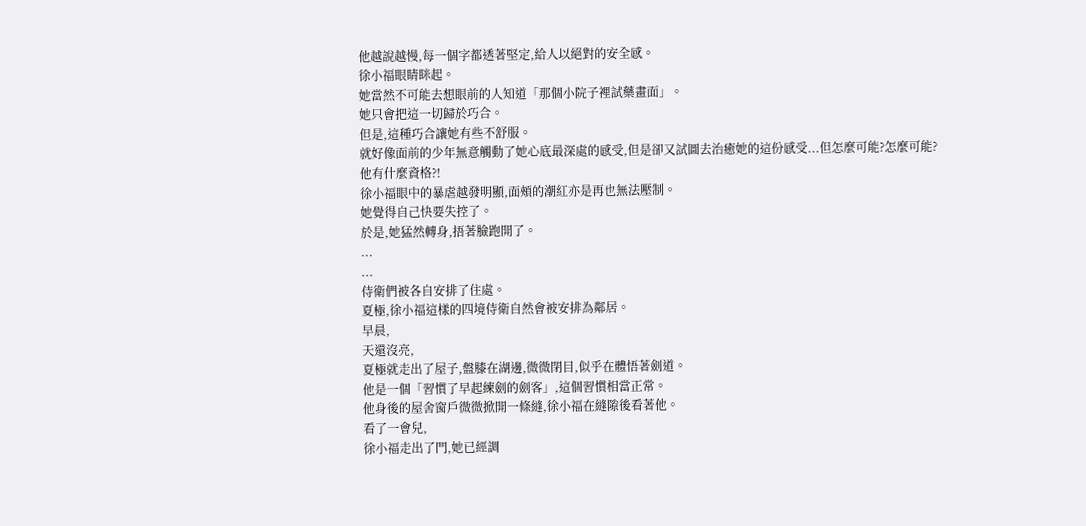他越說越慢,每一個字都透著堅定,給人以絕對的安全感。
徐小福眼睛眯起。
她當然不可能去想眼前的人知道「那個小院子裡試藥畫面」。
她只會把這一切歸於巧合。
但是,這種巧合讓她有些不舒服。
就好像面前的少年無意觸動了她心底最深處的感受,但是卻又試圖去治癒她的這份感受...但怎麼可能?怎麼可能?他有什麼資格?!
徐小福眼中的暴虐越發明顯,面頰的潮紅亦是再也無法壓制。
她覺得自己快要失控了。
於是,她猛然轉身,捂著臉跑開了。
...
...
侍衛們被各自安排了住處。
夏極,徐小福這樣的四境侍衛自然會被安排為鄰居。
早晨,
天還沒亮,
夏極就走出了屋子,盤膝在湖邊,微微閉目,似乎在體悟著劍道。
他是一個「習慣了早起練劍的劍客」,這個習慣相當正常。
他身後的屋舍窗戶微微掀開一條縫,徐小福在縫隙後看著他。
看了一會兒,
徐小福走出了門,她已經調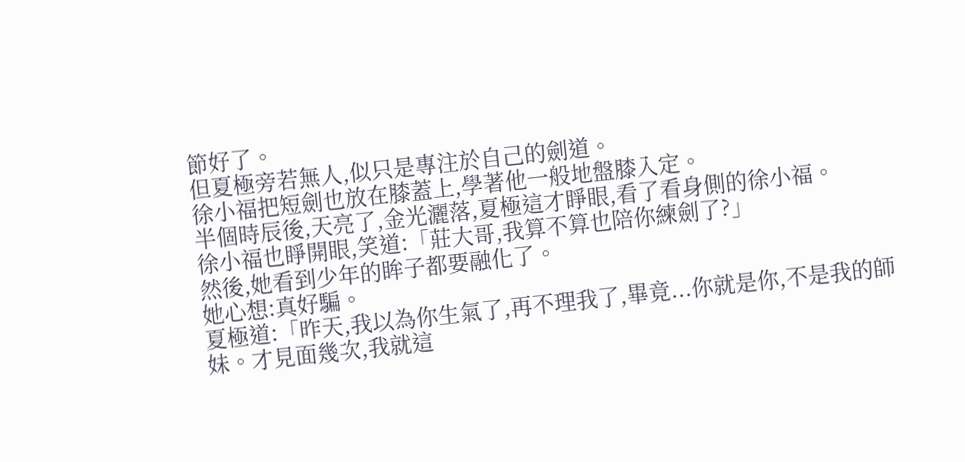節好了。
但夏極旁若無人,似只是專注於自己的劍道。
徐小福把短劍也放在膝蓋上,學著他一般地盤膝入定。
半個時辰後,天亮了,金光灑落,夏極這才睜眼,看了看身側的徐小福。
徐小福也睜開眼,笑道:「莊大哥,我算不算也陪你練劍了?」
然後,她看到少年的眸子都要融化了。
她心想:真好騙。
夏極道:「昨天,我以為你生氣了,再不理我了,畢竟...你就是你,不是我的師妹。才見面幾次,我就這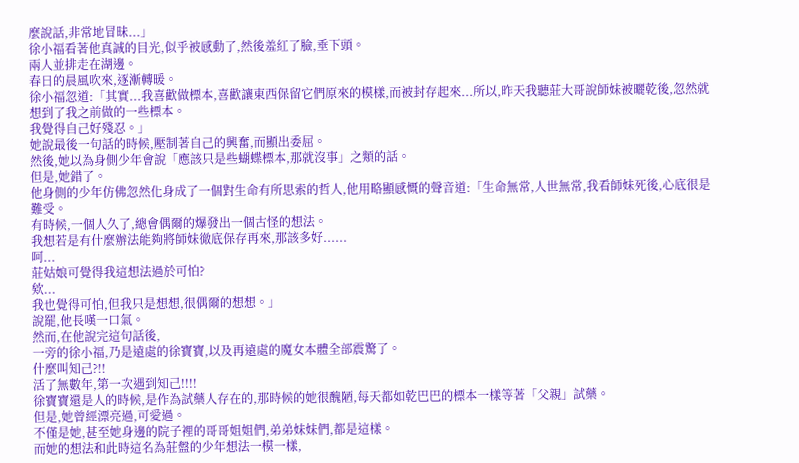麼說話,非常地冒昧...」
徐小福看著他真誠的目光,似乎被感動了,然後羞紅了臉,垂下頭。
兩人並排走在湖邊。
春日的晨風吹來,逐漸轉暖。
徐小福忽道:「其實...我喜歡做標本,喜歡讓東西保留它們原來的模樣,而被封存起來...所以,昨天我聽莊大哥說師妹被曬乾後,忽然就想到了我之前做的一些標本。
我覺得自己好殘忍。」
她說最後一句話的時候,壓制著自己的興奮,而顯出委屈。
然後,她以為身側少年會說「應該只是些蝴蝶標本,那就沒事」之類的話。
但是,她錯了。
他身側的少年仿佛忽然化身成了一個對生命有所思索的哲人,他用略顯感慨的聲音道:「生命無常,人世無常,我看師妹死後,心底很是難受。
有時候,一個人久了,總會偶爾的爆發出一個古怪的想法。
我想若是有什麼辦法能夠將師妹徹底保存再來,那該多好......
呵...
莊姑娘可覺得我這想法過於可怕?
欸...
我也覺得可怕,但我只是想想,很偶爾的想想。」
說罷,他長嘆一口氣。
然而,在他說完這句話後,
一旁的徐小福,乃是遠處的徐寶寶,以及再遠處的魔女本體全部震驚了。
什麼叫知己?!!
活了無數年,第一次遇到知己!!!!
徐寶寶還是人的時候,是作為試藥人存在的,那時候的她很醜陋,每天都如乾巴巴的標本一樣等著「父親」試藥。
但是,她曾經漂亮過,可愛過。
不僅是她,甚至她身邊的院子裡的哥哥姐姐們,弟弟妹妹們,都是這樣。
而她的想法和此時這名為莊盤的少年想法一模一樣,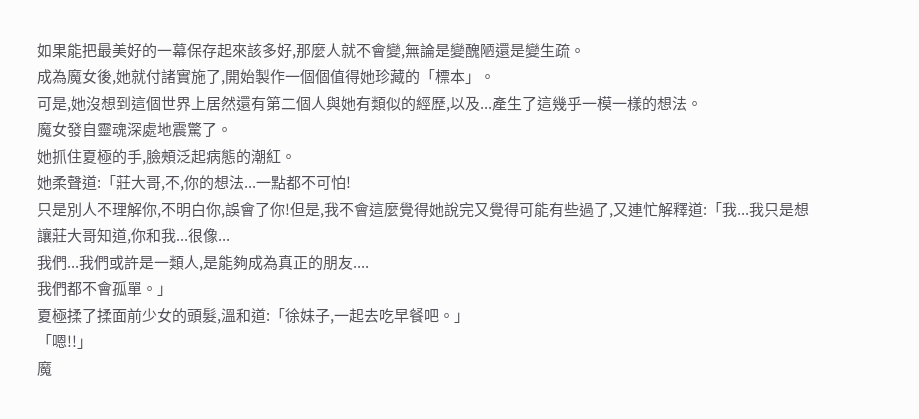如果能把最美好的一幕保存起來該多好,那麼人就不會變,無論是變醜陋還是變生疏。
成為魔女後,她就付諸實施了,開始製作一個個值得她珍藏的「標本」。
可是,她沒想到這個世界上居然還有第二個人與她有類似的經歷,以及...產生了這幾乎一模一樣的想法。
魔女發自靈魂深處地震驚了。
她抓住夏極的手,臉頰泛起病態的潮紅。
她柔聲道:「莊大哥,不,你的想法...一點都不可怕!
只是別人不理解你,不明白你,誤會了你!但是,我不會這麼覺得她說完又覺得可能有些過了,又連忙解釋道:「我...我只是想讓莊大哥知道,你和我...很像...
我們...我們或許是一類人,是能夠成為真正的朋友....
我們都不會孤單。」
夏極揉了揉面前少女的頭髮,溫和道:「徐妹子,一起去吃早餐吧。」
「嗯!!」
魔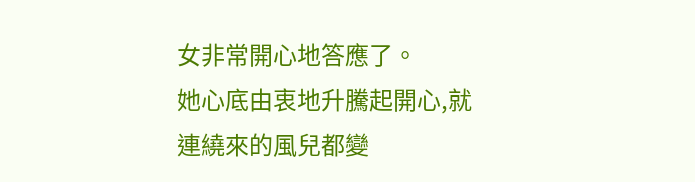女非常開心地答應了。
她心底由衷地升騰起開心,就連繞來的風兒都變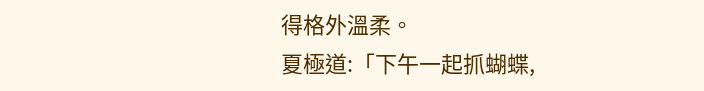得格外溫柔。
夏極道:「下午一起抓蝴蝶,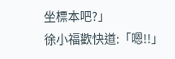坐標本吧?」
徐小福歡快道:「嗯!!」